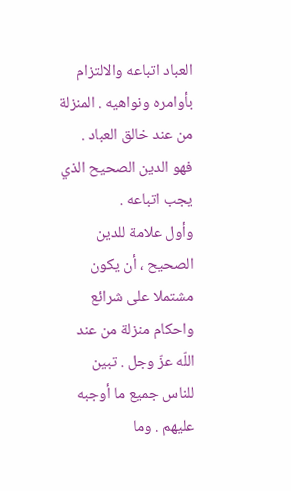العباد اتباعه والالتزام بأوامره ونواهيه . المنزلة من عند خالق العباد .
فهو الدين الصحيح الذي يجب اتباعه .
وأول علامة للدين الصحيح ، أن يكون مشتملا على شرائع واحكام منزلة من عند اللّه عزّ وجل . تبين للناس جميع ما أوجبه عليهم . وما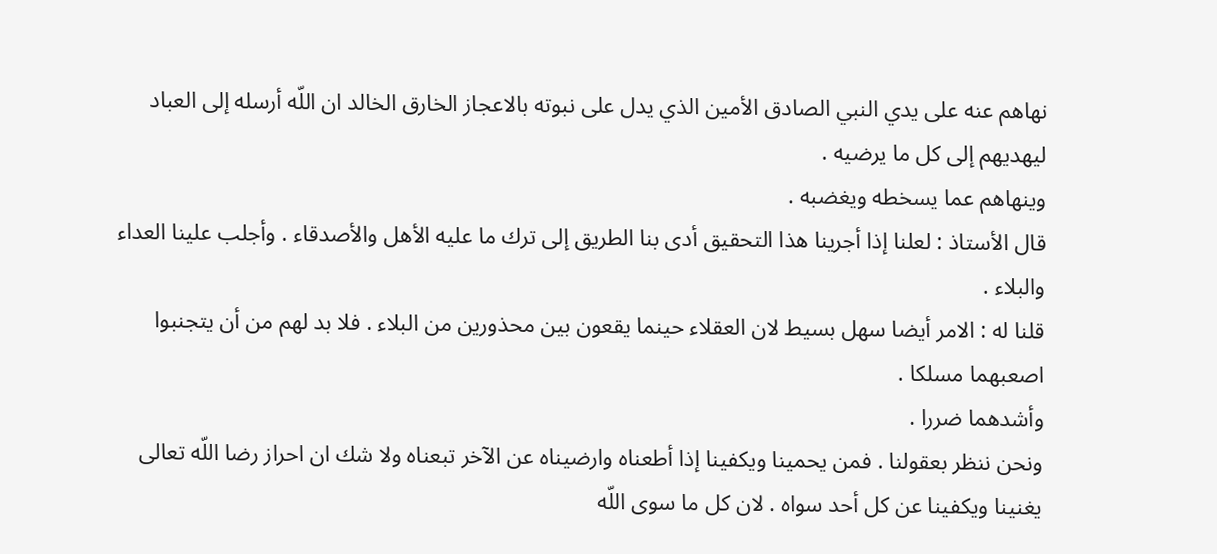نهاهم عنه على يدي النبي الصادق الأمين الذي يدل على نبوته بالاعجاز الخارق الخالد ان اللّه أرسله إلى العباد ليهديهم إلى كل ما يرضيه .
وينهاهم عما يسخطه ويغضبه .
قال الأستاذ : لعلنا إذا أجرينا هذا التحقيق أدى بنا الطريق إلى ترك ما عليه الأهل والأصدقاء . وأجلب علينا العداء والبلاء .
قلنا له : الامر أيضا سهل بسيط لان العقلاء حينما يقعون بين محذورين من البلاء . فلا بد لهم من أن يتجنبوا اصعبهما مسلكا .
وأشدهما ضررا .
ونحن ننظر بعقولنا . فمن يحمينا ويكفينا إذا أطعناه وارضيناه عن الآخر تبعناه ولا شك ان احراز رضا اللّه تعالى يغنينا ويكفينا عن كل أحد سواه . لان كل ما سوى اللّه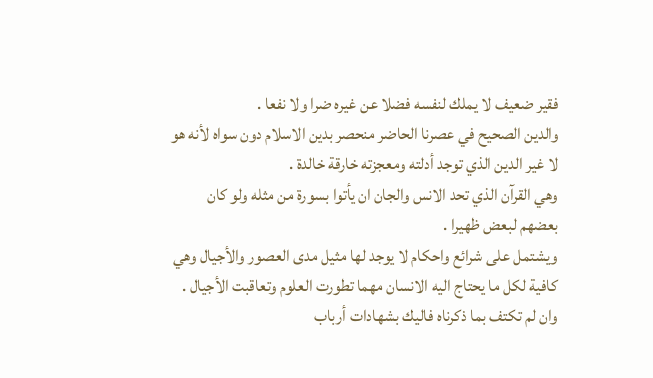فقير ضعيف لا يملك لنفسه فضلا عن غيره ضرا ولا نفعا .
والدين الصحيح في عصرنا الحاضر منحصر بدين الاسلام دون سواه لأنه هو لا غير الدين الذي توجد أدلته ومعجزته خارقة خالدة .
وهي القرآن الذي تحد الانس والجان ان يأتوا بسورة من مثله ولو كان بعضهم لبعض ظهيرا .
ويشتمل على شرائع واحكام لا يوجد لها مثيل مدى العصور والأجيال وهي كافية لكل ما يحتاج اليه الانسان مهما تطورت العلوم وتعاقبت الأجيال .
وان لم تكتف بما ذكرناه فاليك بشهادات أرباب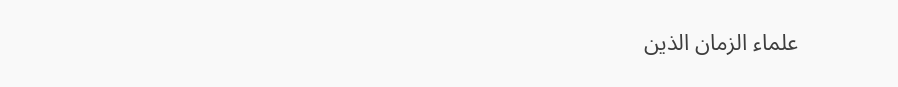علماء الزمان الذين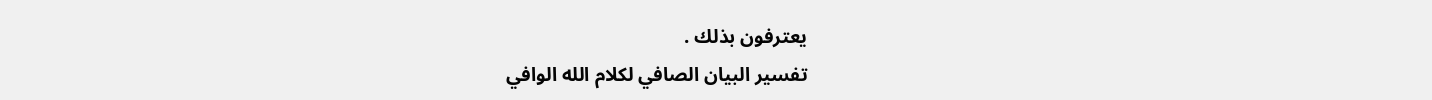يعترفون بذلك .
تفسير البيان الصافي لكلام الله الوافي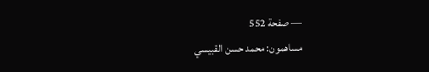— صفحة 552
مساهمون: محمد حسن القبيسي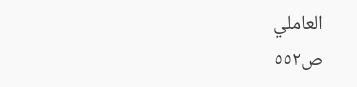العاملي
ص٥٥٢